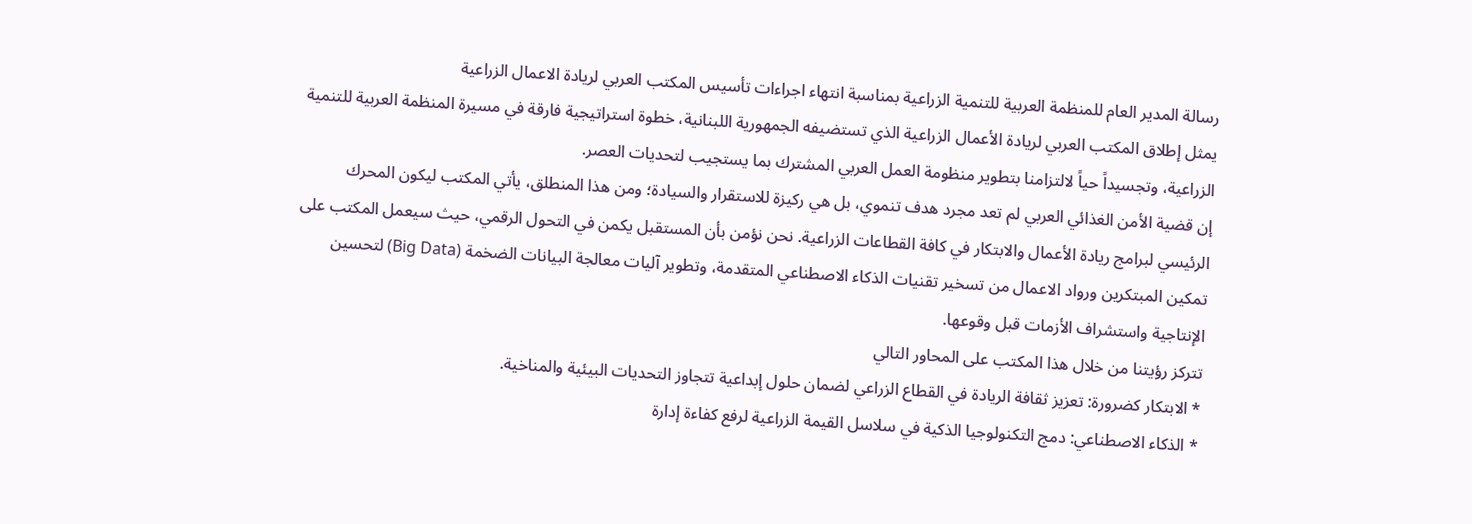رسالة المدير العام للمنظمة العربية للتنمية الزراعية بمناسبة انتهاء اجراءات تأسيس المكتب العربي لريادة الاعمال الزراعية
يمثل إطلاق المكتب العربي لريادة الأعمال الزراعية الذي تستضيفه الجمهورية اللبنانية، خطوة استراتيجية فارقة في مسيرة المنظمة العربية للتنمية الزراعية، وتجسيداً حياً لالتزامنا بتطوير منظومة العمل العربي المشترك بما يستجيب لتحديات العصر.
إن قضية الأمن الغذائي العربي لم تعد مجرد هدف تنموي، بل هي ركيزة للاستقرار والسيادة؛ ومن هذا المنطلق، يأتي المكتب ليكون المحرك الرئيسي لبرامج ريادة الأعمال والابتكار في كافة القطاعات الزراعية. نحن نؤمن بأن المستقبل يكمن في التحول الرقمي، حيث سيعمل المكتب على تمكين المبتكرين ورواد الاعمال من تسخير تقنيات الذكاء الاصطناعي المتقدمة، وتطوير آليات معالجة البيانات الضخمة (Big Data) لتحسين الإنتاجية واستشراف الأزمات قبل وقوعها.
تتركز رؤيتنا من خلال هذا المكتب على المحاور التالي
* الابتكار كضرورة: تعزيز ثقافة الريادة في القطاع الزراعي لضمان حلول إبداعية تتجاوز التحديات البيئية والمناخية.
* الذكاء الاصطناعي: دمج التكنولوجيا الذكية في سلاسل القيمة الزراعية لرفع كفاءة إدارة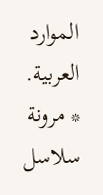الموارد العربية.
* مرونة سلاسل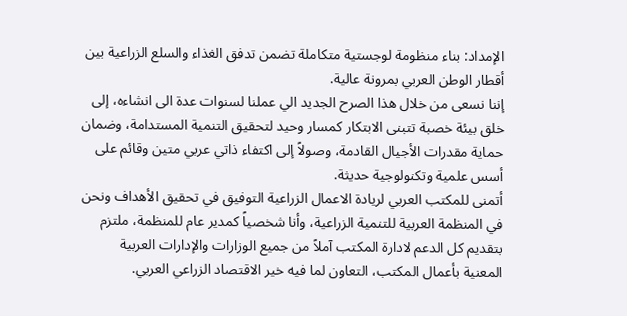الإمداد: بناء منظومة لوجستية متكاملة تضمن تدفق الغذاء والسلع الزراعية بين أقطار الوطن العربي بمرونة عالية.
إننا نسعى من خلال هذا الصرح الجديد الي عملنا لسنوات عدة الى انشاءه، إلى خلق بيئة خصبة تتبنى الابتكار كمسار وحيد لتحقيق التنمية المستدامة، وضمان حماية مقدرات الأجيال القادمة، وصولاً إلى اكتفاء ذاتي عربي متين وقائم على أسس علمية وتكنولوجية حديثة.
أتمنى للمكتب العربي لريادة الاعمال الزراعية التوفيق في تحقيق الأهداف ونحن في المنظمة العربية للتنمية الزراعية، وأنا شخصياً كمدير عام للمنظمة، ملتزم بتقديم كل الدعم لادارة المكتب آملاً من جميع الوزارات والإدارات العربية المعنية بأعمال المكتب، التعاون لما فيه خير الاقتصاد الزراعي العربي.